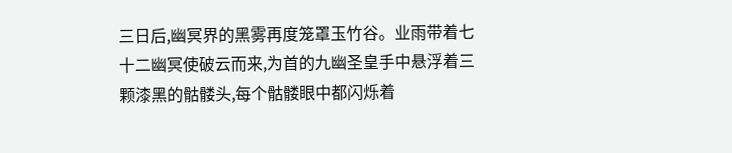三日后,幽冥界的黑雾再度笼罩玉竹谷。业雨带着七十二幽冥使破云而来,为首的九幽圣皇手中悬浮着三颗漆黑的骷髅头,每个骷髅眼中都闪烁着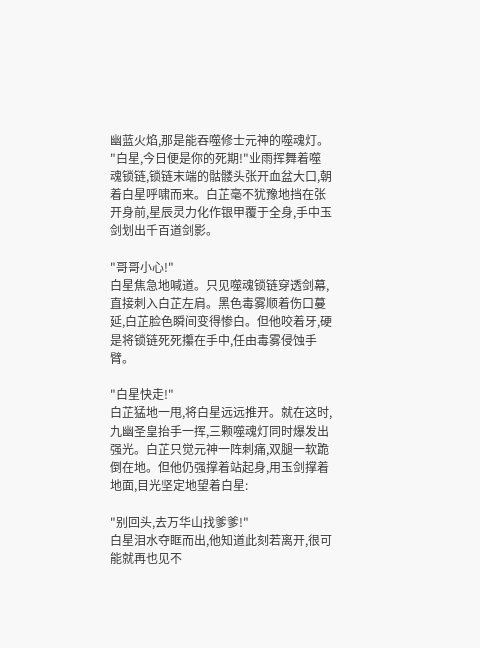幽蓝火焰,那是能吞噬修士元神的噬魂灯。
"白星,今日便是你的死期!"业雨挥舞着噬魂锁链,锁链末端的骷髅头张开血盆大口,朝着白星呼啸而来。白芷毫不犹豫地挡在张开身前,星辰灵力化作银甲覆于全身,手中玉剑划出千百道剑影。

"哥哥小心!"
白星焦急地喊道。只见噬魂锁链穿透剑幕,直接刺入白芷左肩。黑色毒雾顺着伤口蔓延,白芷脸色瞬间变得惨白。但他咬着牙,硬是将锁链死死攥在手中,任由毒雾侵蚀手臂。

"白星快走!"
白芷猛地一甩,将白星远远推开。就在这时,九幽圣皇抬手一挥,三颗噬魂灯同时爆发出强光。白芷只觉元神一阵刺痛,双腿一软跪倒在地。但他仍强撑着站起身,用玉剑撑着地面,目光坚定地望着白星:

"别回头,去万华山找爹爹!"
白星泪水夺眶而出,他知道此刻若离开,很可能就再也见不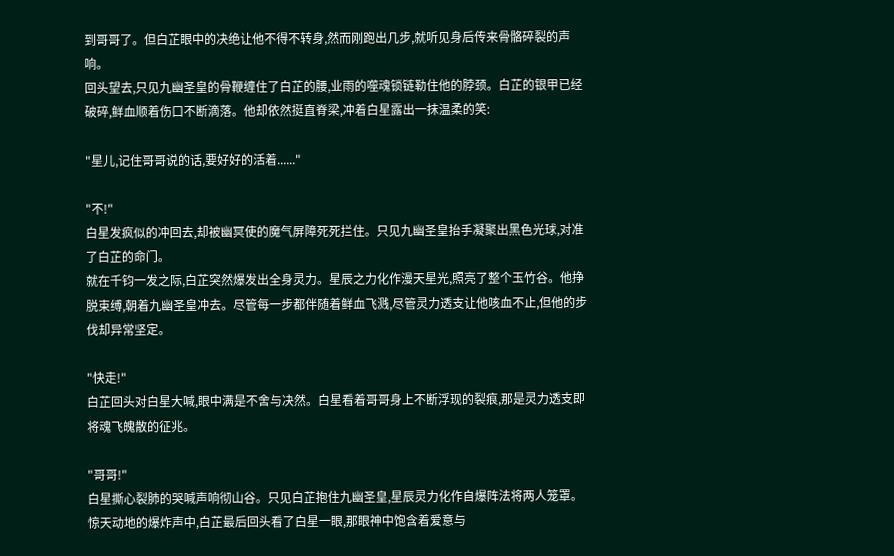到哥哥了。但白芷眼中的决绝让他不得不转身,然而刚跑出几步,就听见身后传来骨骼碎裂的声响。
回头望去,只见九幽圣皇的骨鞭缠住了白芷的腰,业雨的噬魂锁链勒住他的脖颈。白芷的银甲已经破碎,鲜血顺着伤口不断滴落。他却依然挺直脊梁,冲着白星露出一抹温柔的笑:

"星儿,记住哥哥说的话,要好好的活着......"

"不!"
白星发疯似的冲回去,却被幽冥使的魔气屏障死死拦住。只见九幽圣皇抬手凝聚出黑色光球,对准了白芷的命门。
就在千钧一发之际,白芷突然爆发出全身灵力。星辰之力化作漫天星光,照亮了整个玉竹谷。他挣脱束缚,朝着九幽圣皇冲去。尽管每一步都伴随着鲜血飞溅,尽管灵力透支让他咳血不止,但他的步伐却异常坚定。

"快走!"
白芷回头对白星大喊,眼中满是不舍与决然。白星看着哥哥身上不断浮现的裂痕,那是灵力透支即将魂飞魄散的征兆。

"哥哥!"
白星撕心裂肺的哭喊声响彻山谷。只见白芷抱住九幽圣皇,星辰灵力化作自爆阵法将两人笼罩。惊天动地的爆炸声中,白芷最后回头看了白星一眼,那眼神中饱含着爱意与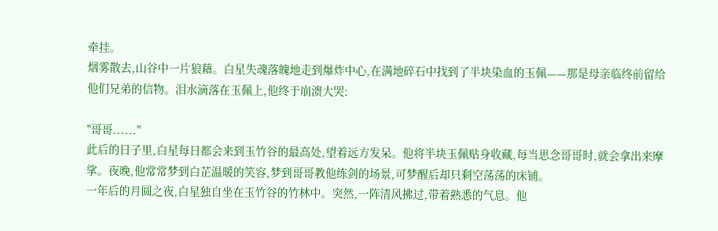牵挂。
烟雾散去,山谷中一片狼藉。白星失魂落魄地走到爆炸中心,在满地碎石中找到了半块染血的玉佩——那是母亲临终前留给他们兄弟的信物。泪水滴落在玉佩上,他终于崩溃大哭:

"哥哥......"
此后的日子里,白星每日都会来到玉竹谷的最高处,望着远方发呆。他将半块玉佩贴身收藏,每当思念哥哥时,就会拿出来摩挲。夜晚,他常常梦到白芷温暖的笑容,梦到哥哥教他练剑的场景,可梦醒后却只剩空荡荡的床铺。
一年后的月圆之夜,白星独自坐在玉竹谷的竹林中。突然,一阵清风拂过,带着熟悉的气息。他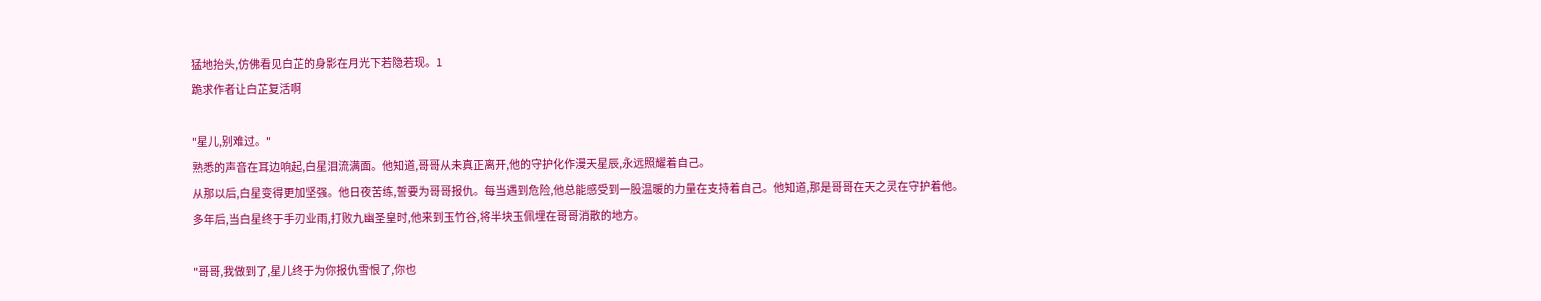猛地抬头,仿佛看见白芷的身影在月光下若隐若现。1
跪求作者让白芷复活啊

"星儿,别难过。"
熟悉的声音在耳边响起,白星泪流满面。他知道,哥哥从未真正离开,他的守护化作漫天星辰,永远照耀着自己。
从那以后,白星变得更加坚强。他日夜苦练,誓要为哥哥报仇。每当遇到危险,他总能感受到一股温暖的力量在支持着自己。他知道,那是哥哥在天之灵在守护着他。
多年后,当白星终于手刃业雨,打败九幽圣皇时,他来到玉竹谷,将半块玉佩埋在哥哥消散的地方。

"哥哥,我做到了,星儿终于为你报仇雪恨了,你也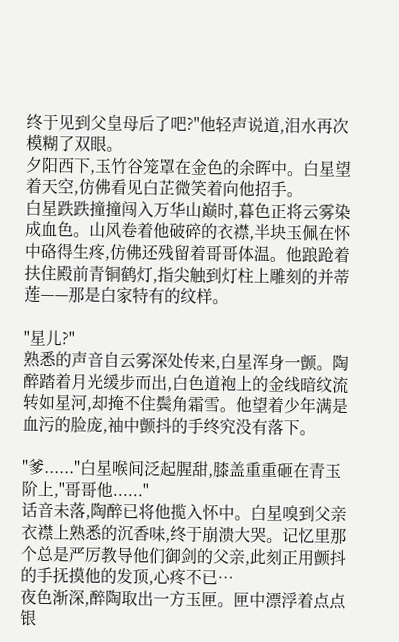终于见到父皇母后了吧?"他轻声说道,泪水再次模糊了双眼。
夕阳西下,玉竹谷笼罩在金色的余晖中。白星望着天空,仿佛看见白芷微笑着向他招手。
白星跌跌撞撞闯入万华山巅时,暮色正将云雾染成血色。山风卷着他破碎的衣襟,半块玉佩在怀中硌得生疼,仿佛还残留着哥哥体温。他踉跄着扶住殿前青铜鹤灯,指尖触到灯柱上雕刻的并蒂莲——那是白家特有的纹样。

"星儿?"
熟悉的声音自云雾深处传来,白星浑身一颤。陶醉踏着月光缓步而出,白色道袍上的金线暗纹流转如星河,却掩不住鬓角霜雪。他望着少年满是血污的脸庞,袖中颤抖的手终究没有落下。

"爹......"白星喉间泛起腥甜,膝盖重重砸在青玉阶上,"哥哥他......"
话音未落,陶醉已将他揽入怀中。白星嗅到父亲衣襟上熟悉的沉香味,终于崩溃大哭。记忆里那个总是严厉教导他们御剑的父亲,此刻正用颤抖的手抚摸他的发顶,心疼不已…
夜色渐深,醉陶取出一方玉匣。匣中漂浮着点点银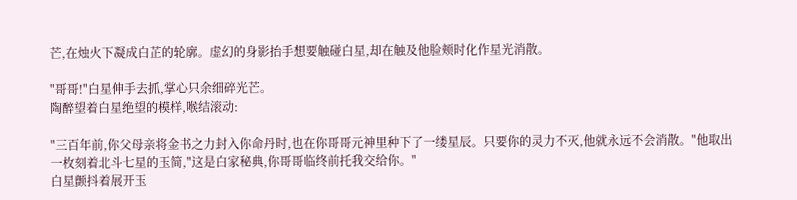芒,在烛火下凝成白芷的轮廓。虚幻的身影抬手想要触碰白星,却在触及他脸颊时化作星光消散。

"哥哥!"白星伸手去抓,掌心只余细碎光芒。
陶醉望着白星绝望的模样,喉结滚动:

"三百年前,你父母亲将金书之力封入你命丹时,也在你哥哥元神里种下了一缕星辰。只要你的灵力不灭,他就永远不会消散。"他取出一枚刻着北斗七星的玉简,"这是白家秘典,你哥哥临终前托我交给你。"
白星颤抖着展开玉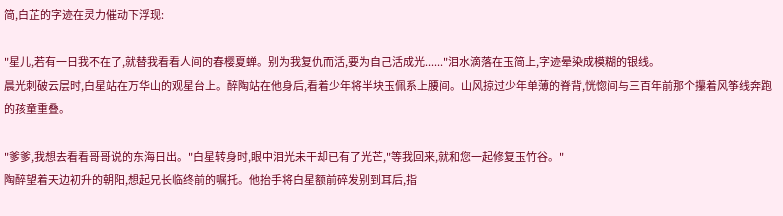简,白芷的字迹在灵力催动下浮现:

"星儿,若有一日我不在了,就替我看看人间的春樱夏蝉。别为我复仇而活,要为自己活成光......"泪水滴落在玉简上,字迹晕染成模糊的银线。
晨光刺破云层时,白星站在万华山的观星台上。醉陶站在他身后,看着少年将半块玉佩系上腰间。山风掠过少年单薄的脊背,恍惚间与三百年前那个攥着风筝线奔跑的孩童重叠。

"爹爹,我想去看看哥哥说的东海日出。"白星转身时,眼中泪光未干却已有了光芒,"等我回来,就和您一起修复玉竹谷。"
陶醉望着天边初升的朝阳,想起兄长临终前的嘱托。他抬手将白星额前碎发别到耳后,指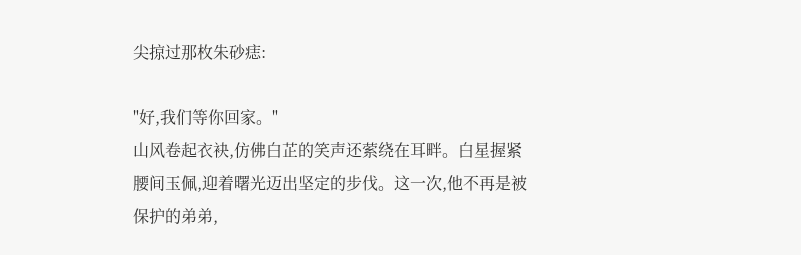尖掠过那枚朱砂痣:

"好,我们等你回家。"
山风卷起衣袂,仿佛白芷的笑声还萦绕在耳畔。白星握紧腰间玉佩,迎着曙光迈出坚定的步伐。这一次,他不再是被保护的弟弟,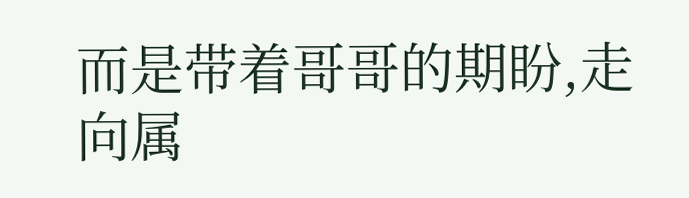而是带着哥哥的期盼,走向属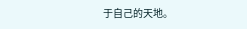于自己的天地。